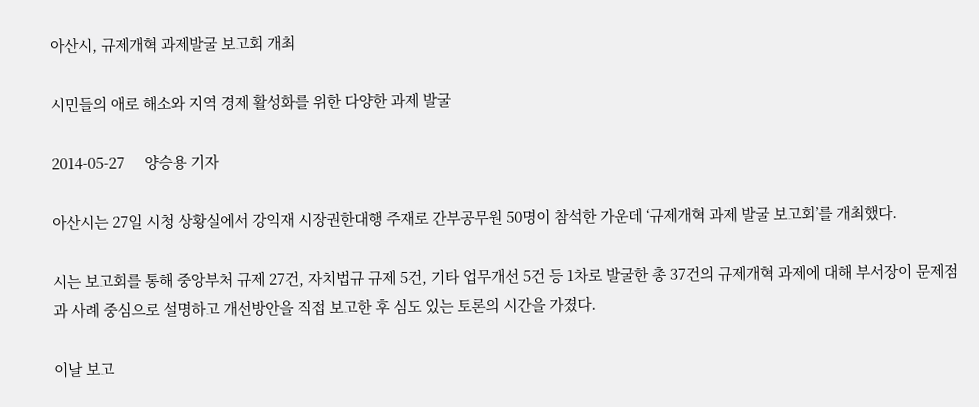아산시, 규제개혁 과제발굴 보고회 개최

시민들의 애로 해소와 지역 경제 활성화를 위한 다양한 과제 발굴

2014-05-27     양승용 기자

아산시는 27일 시청 상황실에서 강익재 시장권한대행 주재로 간부공무원 50명이 참석한 가운데 ‘규제개혁 과제 발굴 보고회’를 개최했다.

시는 보고회를 통해 중앙부처 규제 27건, 자치법규 규제 5건, 기타 업무개선 5건 등 1차로 발굴한 총 37건의 규제개혁 과제에 대해 부서장이 문제점과 사례 중심으로 설명하고 개선방안을 직접 보고한 후 심도 있는 토론의 시간을 가졌다.

이날 보고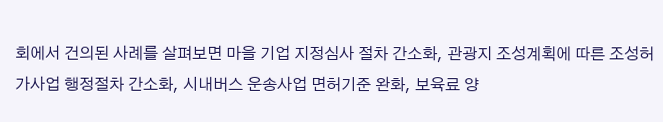회에서 건의된 사례를 살펴보면 마을 기업 지정심사 절차 간소화, 관광지 조성계획에 따른 조성허가사업 행정절차 간소화, 시내버스 운송사업 면허기준 완화, 보육료 양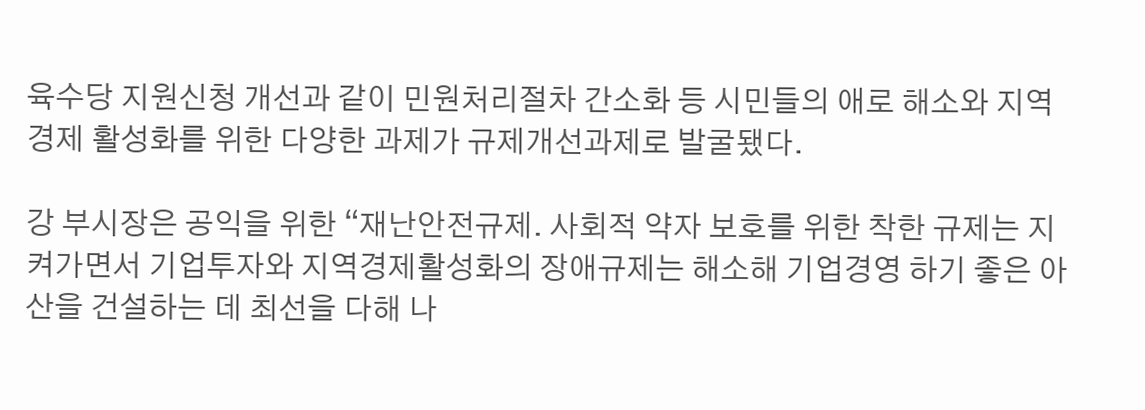육수당 지원신청 개선과 같이 민원처리절차 간소화 등 시민들의 애로 해소와 지역 경제 활성화를 위한 다양한 과제가 규제개선과제로 발굴됐다.

강 부시장은 공익을 위한 “재난안전규제․ 사회적 약자 보호를 위한 착한 규제는 지켜가면서 기업투자와 지역경제활성화의 장애규제는 해소해 기업경영 하기 좋은 아산을 건설하는 데 최선을 다해 나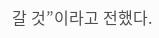갈 것”이라고 전했다.